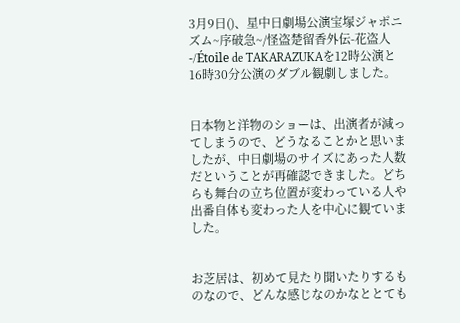3月9日()、星中日劇場公演宝塚ジャポニズム~序破急~/怪盗楚留香外伝-花盗人-/Étoile de TAKARAZUKAを12時公演と16時30分公演のダブル観劇しました。


日本物と洋物のショーは、出演者が減ってしまうので、どうなることかと思いましたが、中日劇場のサイズにあった人数だということが再確認できました。どちらも舞台の立ち位置が変わっている人や出番自体も変わった人を中心に観ていました。


お芝居は、初めて見たり聞いたりするものなので、どんな感じなのかなととても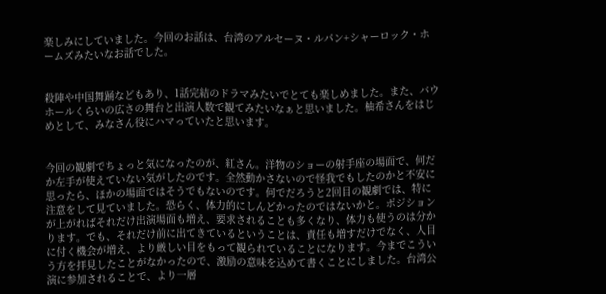楽しみにしていました。今回のお話は、台湾のアルセーヌ・ルパン+シャーロック・ホームズみたいなお話でした。


殺陣や中国舞踊などもあり、1話完結のドラマみたいでとても楽しめました。また、バウホールくらいの広さの舞台と出演人数で観てみたいなぁと思いました。柚希さんをはじめとして、みなさん役にハマっていたと思います。


今回の観劇でちょっと気になったのが、紅さん。洋物のショーの射手座の場面で、何だか左手が使えていない気がしたのです。全然動かさないので怪我でもしたのかと不安に思ったら、ほかの場面ではそうでもないのです。何でだろうと2回目の観劇では、特に注意をして見ていました。恐らく、体力的にしんどかったのではないかと。ポジションが上がればそれだけ出演場面も増え、要求されることも多くなり、体力も使うのは分かります。でも、それだけ前に出てきているということは、責任も増すだけでなく、人目に付く機会が増え、より厳しい目をもって観られていることになります。今までこういう方を拝見したことがなかったので、激励の意味を込めて書くことにしました。台湾公演に参加されることで、より一層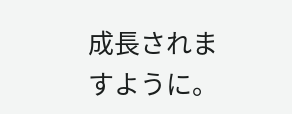成長されますように。